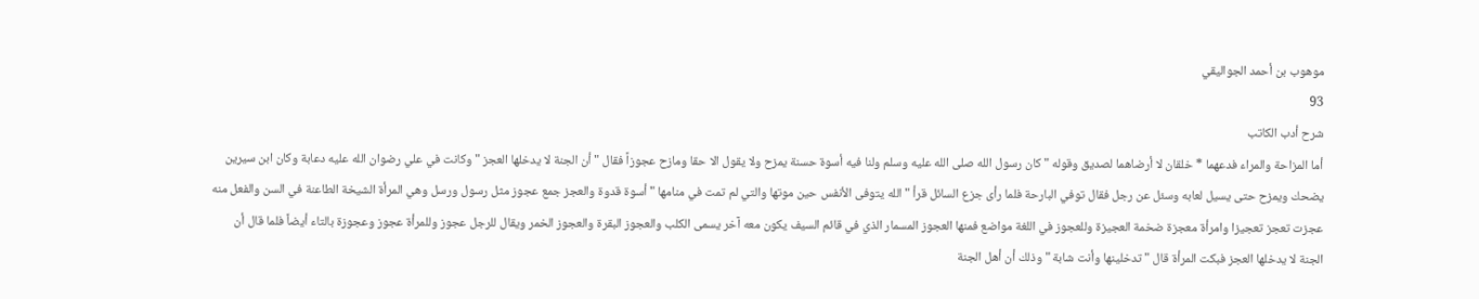موهوب بن أحمد الجواليقي
93
شرح أدب الكاتب
أما المزاحة والمراء فدعهما * خلقان لا أرضاهما لصديق وقوله " كان رسول الله صلى الله عليه وسلم ولنا فيه أسوة حسنة يمزح ولا يقول الا حقا ومازح عجوزاً فقال " أن الجنة لا يدخلها العجز " وكانت في علي رضوان الله عليه دعابة وكان ابن سيرين يضحك ويمزح حتى يسيل لعابه وسئل عن رجل فقال توفي البارحة فلما رأى جزع السائل قرأ " الله يتوفى الأنفس حين موتها والتي لم تمت في منامها " أسوة قدوة والعجز جمع عجوز مثل رسول ورسل وهي المرأة الشيخة الطاعنة في السن والفعل منه عجزت تعجز تعجيزا وامرأة معجزة ضخمة العجيزة وللعجوز في اللغة مواضع فمنها العجوز المسمار الذي في قائم السيف يكون معه آخر يسمى الكلب والعجوز البقرة والعجوز الخمر ويقال للرجل عجوز وللمرأة عجوز وعجوزة بالتاء أيضاً فلما قال أن الجنة لا يدخلها العجز فبكت المرأة قال " تدخلينها وأنت شابة " وذلك أن أهل الجنة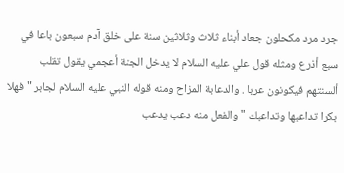جرد مرد مكحلون جعاد أبناء ثلاث وثلاثين سنة على خلق آدم سبعون باعا في سبع أذرع ومثله قول علي عليه السلام لا يدخل الجنة أعجمي يقول تقلب ألسنتهم فيكونون عربا . والدعابة المزاح ومنه قوله النبي عليه السلام لجابر " فهلا بكرا تداعبها وتداعبك " والفعل منه دعب يدعب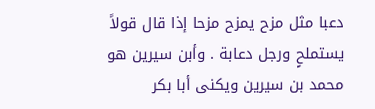دعبا مثل مزح يمزح مزحا إذا قال قولاً يستملحٍ ورجل دعابة . وأبن سيرين هو محمد بن سيرين ويكنى أبا بكر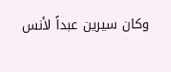وكان سيرين عبداً لأنس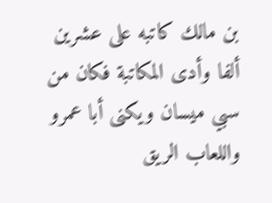بن مالك كاتبه على عشرين ألفا وأدى المكاتبة فكان من سبي ميسان ويكنى أبا عمرو واللعاب الريق